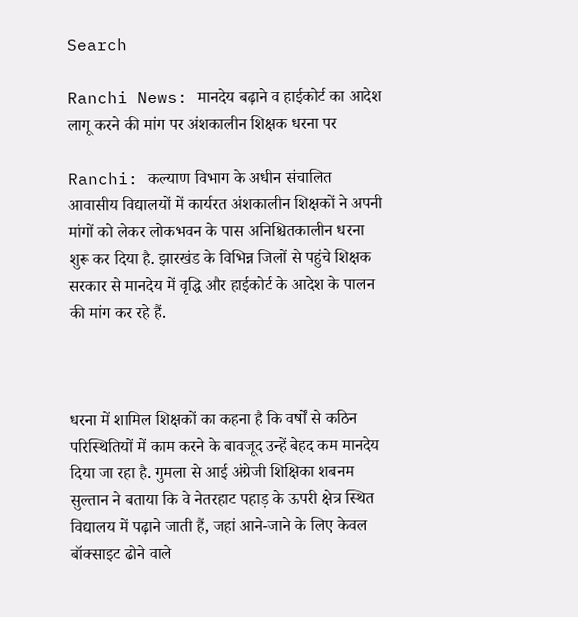Search

Ranchi News: मानदेय बढ़ाने व हाईकोर्ट का आदेश लागू करने की मांग पर अंशकालीन शिक्षक धरना पर

Ranchi: कल्याण विभाग के अधीन संचालित आवासीय विद्यालयों में कार्यरत अंशकालीन शिक्षकों ने अपनी मांगों को लेकर लोकभवन के पास अनिश्चितकालीन धरना शुरू कर दिया है. झारखंड के विभिन्न जिलों से पहुंचे शिक्षक सरकार से मानदेय में वृद्धि और हाईकोर्ट के आदेश के पालन की मांग कर रहे हैं.



धरना में शामिल शिक्षकों का कहना है कि वर्षों से कठिन परिस्थितियों में काम करने के बावजूद उन्हें बेहद कम मानदेय दिया जा रहा है. गुमला से आई अंग्रेजी शिक्षिका शबनम सुल्तान ने बताया कि वे नेतरहाट पहाड़ के ऊपरी क्षेत्र स्थित विद्यालय में पढ़ाने जाती हैं, जहां आने-जाने के लिए केवल बॉक्साइट ढोने वाले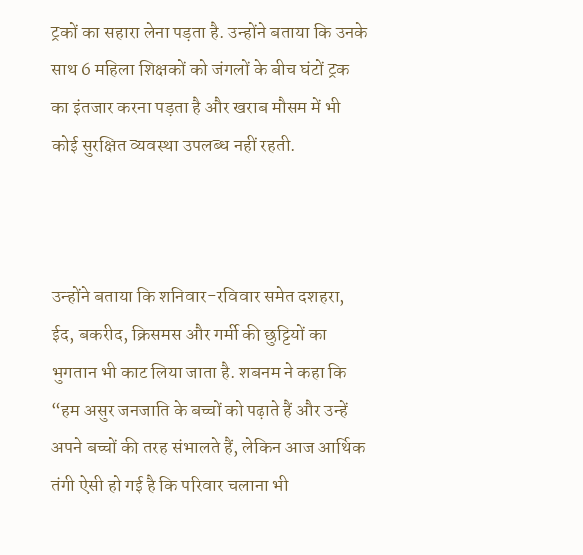ट्रकों का सहारा लेना पड़ता है. उन्होंने बताया कि उनके साथ 6 महिला शिक्षकों को जंगलों के बीच घंटों ट्रक का इंतजार करना पड़ता है और खराब मौसम में भी कोई सुरक्षित व्यवस्था उपलब्ध नहीं रहती.



उन्होंने बताया कि शनिवार-रविवार समेत दशहरा, ईद, बकरीद, क्रिसमस और गर्मी की छुट्टियों का भुगतान भी काट लिया जाता है. शबनम ने कहा कि “हम असुर जनजाति के बच्चों को पढ़ाते हैं और उन्हें अपने बच्चों की तरह संभालते हैं, लेकिन आज आर्थिक तंगी ऐसी हो गई है कि परिवार चलाना भी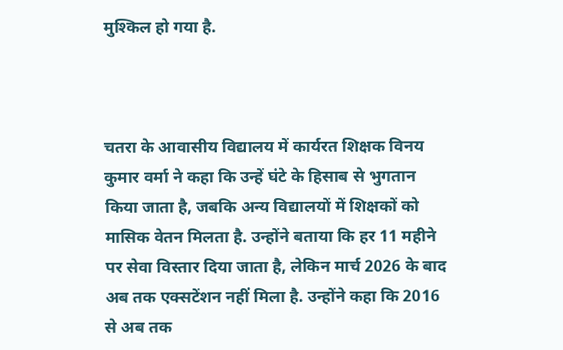मुश्किल हो गया है.



चतरा के आवासीय विद्यालय में कार्यरत शिक्षक विनय कुमार वर्मा ने कहा कि उन्हें घंटे के हिसाब से भुगतान किया जाता है, जबकि अन्य विद्यालयों में शिक्षकों को मासिक वेतन मिलता है. उन्होंने बताया कि हर 11 महीने पर सेवा विस्तार दिया जाता है, लेकिन मार्च 2026 के बाद अब तक एक्सटेंशन नहीं मिला है. उन्होंने कहा कि 2016 से अब तक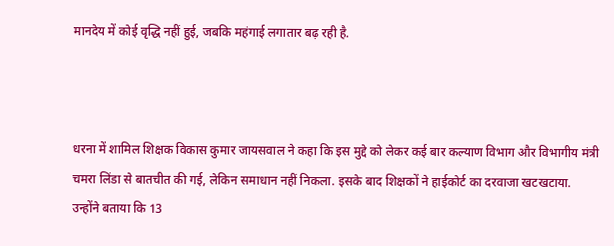मानदेय में कोई वृद्धि नहीं हुई, जबकि महंगाई लगातार बढ़ रही है.



धरना में शामिल शिक्षक विकास कुमार जायसवाल ने कहा कि इस मुद्दे को लेकर कई बार कल्याण विभाग और विभागीय मंत्री चमरा लिंडा से बातचीत की गई, लेकिन समाधान नहीं निकला. इसके बाद शिक्षकों ने हाईकोर्ट का दरवाजा खटखटाया. उन्होंने बताया कि 13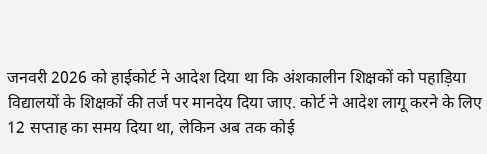जनवरी 2026 को हाईकोर्ट ने आदेश दिया था कि अंशकालीन शिक्षकों को पहाड़िया विद्यालयों के शिक्षकों की तर्ज पर मानदेय दिया जाए. कोर्ट ने आदेश लागू करने के लिए 12 सप्ताह का समय दिया था, लेकिन अब तक कोई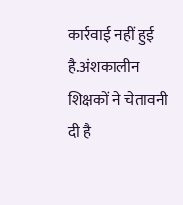कार्रवाई नहीं हुई है.अंशकालीन शिक्षकों ने चेतावनी दी है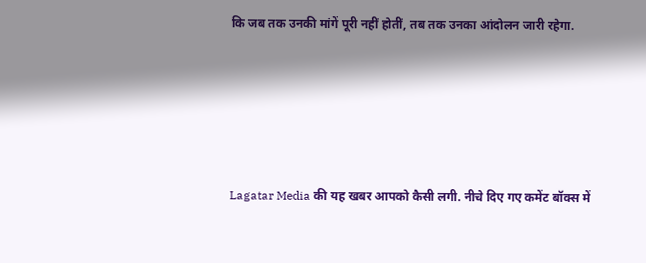कि जब तक उनकी मांगें पूरी नहीं होतीं, तब तक उनका आंदोलन जारी रहेगा.





Lagatar Media की यह खबर आपको कैसी लगी. नीचे दिए गए कमेंट बॉक्स में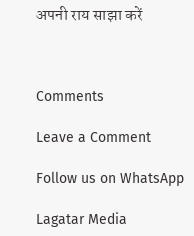अपनी राय साझा करें



Comments

Leave a Comment

Follow us on WhatsApp

Lagatar Media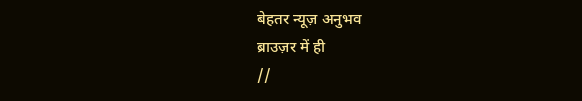बेहतर न्यूज़ अनुभव
ब्राउज़र में ही
//